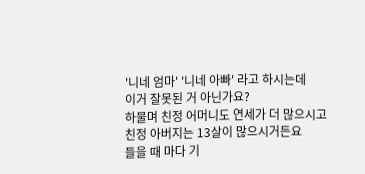'니네 엄마' '니네 아빠' 라고 하시는데
이거 잘못된 거 아닌가요?
하물며 친정 어머니도 연세가 더 많으시고
친정 아버지는 13살이 많으시거든요
들을 때 마다 기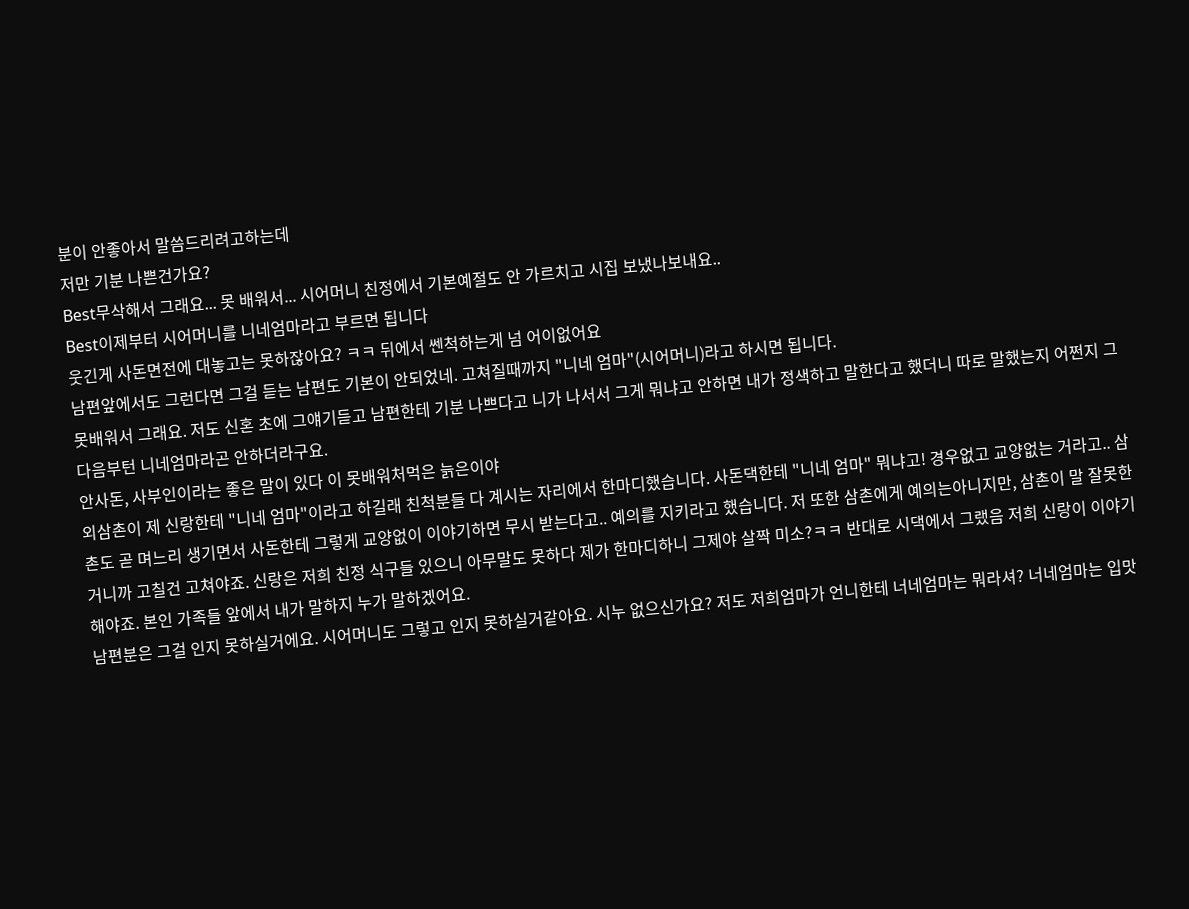분이 안좋아서 말씀드리려고하는데
저만 기분 나쁜건가요?
Best무삭해서 그래요... 못 배워서... 시어머니 친정에서 기본예절도 안 가르치고 시집 보냈나보내요..
Best이제부터 시어머니를 니네엄마라고 부르면 됩니다
웃긴게 사돈면전에 대놓고는 못하잖아요? ㅋㅋ 뒤에서 쎈척하는게 넘 어이없어요
남편앞에서도 그런다면 그걸 듣는 남편도 기본이 안되었네. 고쳐질때까지 "니네 엄마"(시어머니)라고 하시면 됩니다.
못배워서 그래요. 저도 신혼 초에 그얘기듣고 남편한테 기분 나쁘다고 니가 나서서 그게 뭐냐고 안하면 내가 정색하고 말한다고 했더니 따로 말했는지 어쩐지 그 다음부턴 니네엄마라곤 안하더라구요.
안사돈, 사부인이라는 좋은 말이 있다 이 못배워처먹은 늙은이야
외삼촌이 제 신랑한테 "니네 엄마"이라고 하길래 친척분들 다 계시는 자리에서 한마디했습니다. 사돈댁한테 "니네 엄마" 뭐냐고! 경우없고 교양없는 거라고.. 삼촌도 곧 며느리 생기면서 사돈한테 그렇게 교양없이 이야기하면 무시 받는다고.. 예의를 지키라고 했습니다. 저 또한 삼촌에게 예의는아니지만, 삼촌이 말 잘못한거니까 고칠건 고쳐야죠. 신랑은 저희 친정 식구들 있으니 아무말도 못하다 제가 한마디하니 그제야 살짝 미소?ㅋㅋ 반대로 시댁에서 그랬음 저희 신랑이 이야기해야죠. 본인 가족들 앞에서 내가 말하지 누가 말하겠어요.
남편분은 그걸 인지 못하실거에요. 시어머니도 그렇고 인지 못하실거같아요. 시누 없으신가요? 저도 저희엄마가 언니한테 너네엄마는 뭐라셔? 너네엄마는 입맛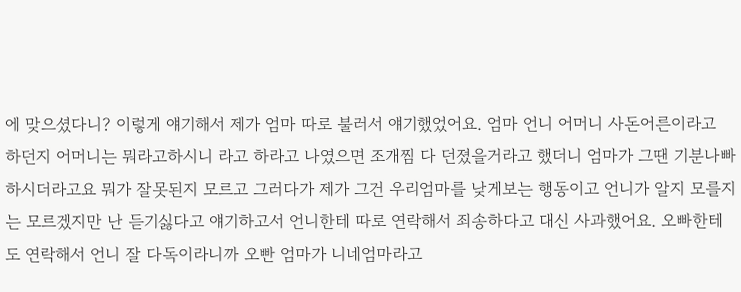에 맞으셨다니? 이렇게 얘기해서 제가 엄마 따로 불러서 얘기했었어요. 엄마 언니 어머니 사돈어른이라고 하던지 어머니는 뭐라고하시니 라고 하라고 나였으면 조개찜 다 던졌을거라고 했더니 엄마가 그땐 기분나빠 하시더라고요 뭐가 잘못된지 모르고 그러다가 제가 그건 우리엄마를 낮게보는 행동이고 언니가 알지 모를지는 모르겠지만 난 듣기싫다고 얘기하고서 언니한테 따로 연락해서 죄송하다고 대신 사과했어요. 오빠한테도 연락해서 언니 잘 다독이라니까 오빤 엄마가 니네엄마라고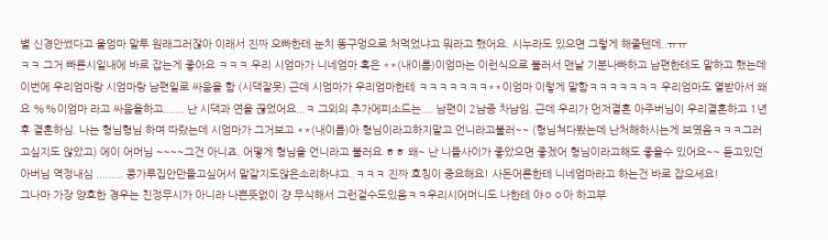별 신경안썼다고 울엄마 말투 원래그러잖아 이래서 진짜 오빠한테 눈치 똥구멍으로 처먹었냐고 뭐라고 했어요. 시누라도 있으면 그렇게 해줄텐데..ㅠㅠ
ㅋㅋ 그거 빠른시일내에 바로 잡는게 좋아요 ㅋㅋㅋ 우리 시엄마가 니네엄마 혹은 **(내이름)이엄마는 이런식으로 불러서 맨날 기분나빠하고 남편한테도 말하고 했는데 이번에 우리엄마랑 시엄마랑 남편일로 싸움을 함 (시댁잘못) 근데 시엄마가 우리엄마한테 ㅋㅋㅋㅋㅋㅋㅋ**이엄마 이렇게 말함ㅋㅋㅋㅋㅋㅋㅋ 우리엄마도 열받아서 왜요 %%이엄마 라고 싸움을하고....... 난 시댁과 연을 끊었어요...ㅋ 그외의 추가에피소드는.... 남편이 2남중 차남임. 근데 우리가 먼저결혼 아주버님이 우리결혼하고 1년후 결혼하심. 나는 형님형님 하며 따랐는데 시엄마가 그거보고 **(내이름)아 형님이라고하지말고 언니라고불러~~ (형님쳐다봤는데 난처해하시는게 보였음ㅋㅋㅋ그러고싶지도 않았고) 에이 어머님 ~~~~그건 아니죠. 어떻게 형님을 언니라고 불러요 ㅎㅎ 왜~ 난 니들사이가 좋았으면 좋겠어 형님이라고해도 좋을수 있어요~~ 듣고있던아버님 역정내심 ......... 콩가루집안만들고싶어서 말같지도않은소리하냐고..ㅋㅋㅋ 진짜 호칭이 중요해요! 사돈어른한테 니네엄마라고 하는건 바로 잡으세요!
그나마 가장 양호한 경우는 친정무시가 아니라 나쁜뜻없이 걍 무식해서 그런걸수도있음ㅋㅋ우리시어머니도 나한테 야ㅇㅇ아 하고부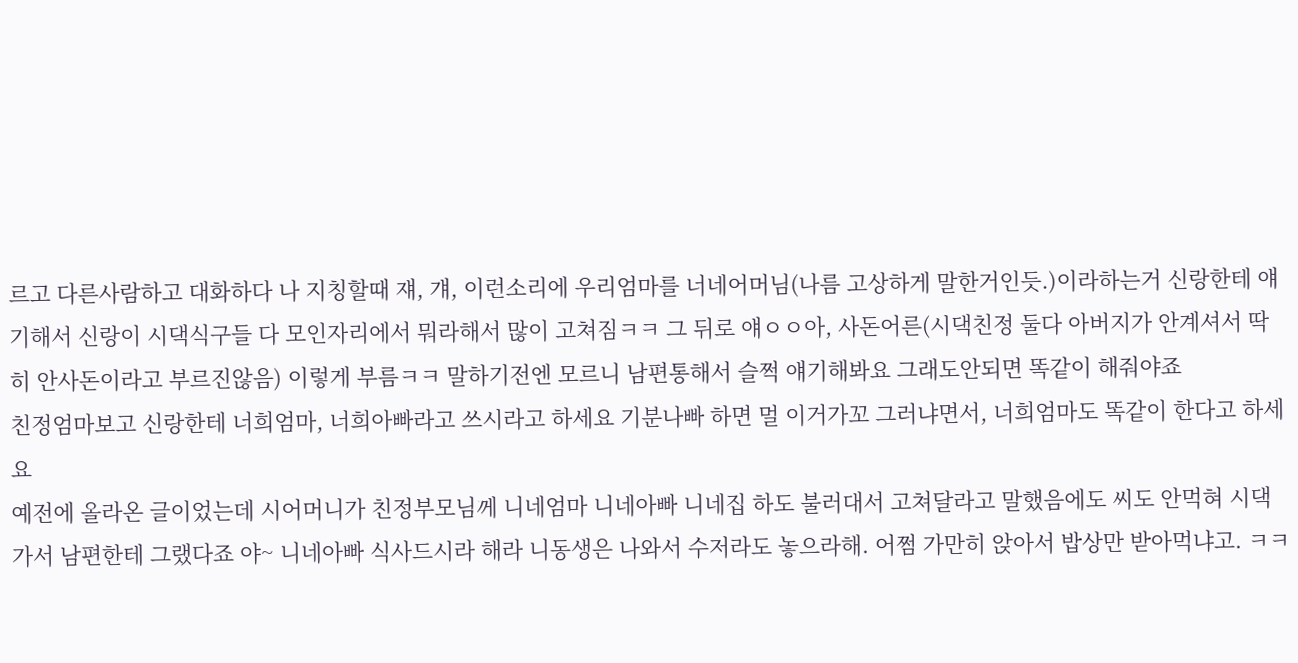르고 다른사람하고 대화하다 나 지칭할때 쟤, 걔, 이런소리에 우리엄마를 너네어머님(나름 고상하게 말한거인듯.)이라하는거 신랑한테 얘기해서 신랑이 시댁식구들 다 모인자리에서 뭐라해서 많이 고쳐짐ㅋㅋ 그 뒤로 얘ㅇㅇ아, 사돈어른(시댁친정 둘다 아버지가 안계셔서 딱히 안사돈이라고 부르진않음) 이렇게 부름ㅋㅋ 말하기전엔 모르니 남편통해서 슬쩍 얘기해봐요 그래도안되면 똑같이 해줘야죠
친정엄마보고 신랑한테 너희엄마, 너희아빠라고 쓰시라고 하세요 기분나빠 하면 멀 이거가꼬 그러냐면서, 너희엄마도 똑같이 한다고 하세요
예전에 올라온 글이었는데 시어머니가 친정부모님께 니네엄마 니네아빠 니네집 하도 불러대서 고쳐달라고 말했음에도 씨도 안먹혀 시댁가서 남편한테 그랬다죠 야~ 니네아빠 식사드시라 해라 니동생은 나와서 수저라도 놓으라해. 어쩜 가만히 앉아서 밥상만 받아먹냐고. ㅋㅋ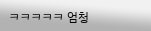ㅋㅋㅋㅋㅋ 엄청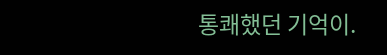통쾌했던 기억이.